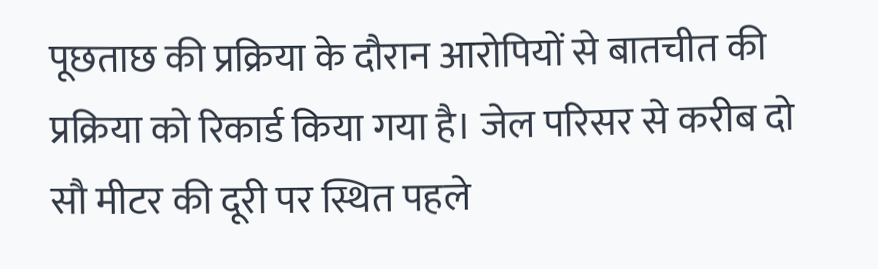पूछताछ की प्रक्रिया के दौरान आरोपियों से बातचीत की प्रक्रिया को रिकार्ड किया गया है। जेल परिसर से करीब दो सौ मीटर की दूरी पर स्थित पहले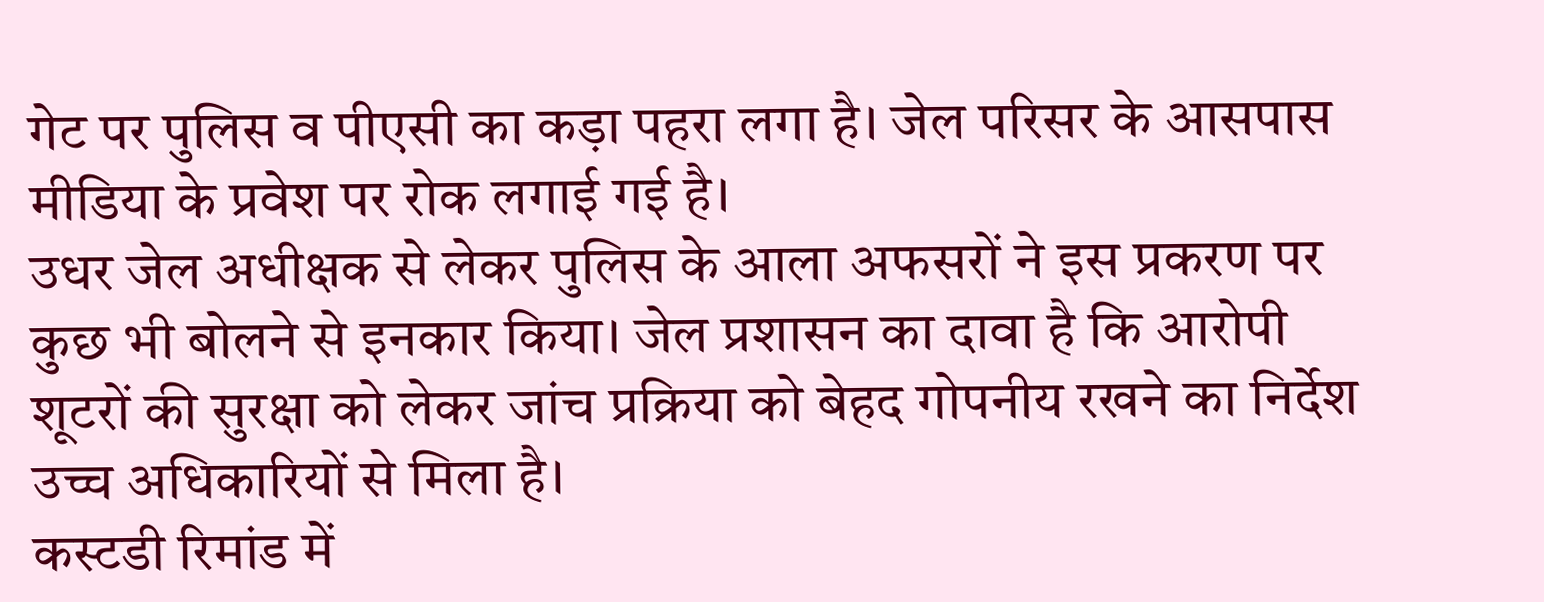गेट पर पुलिस व पीएसी का कड़ा पहरा लगा है। जेल परिसर के आसपास मीडिया के प्रवेश पर रोक लगाई गई है।
उधर जेल अधीक्षक से लेकर पुलिस के आला अफसरों ने इस प्रकरण पर कुछ भी बोलने से इनकार किया। जेल प्रशासन का दावा है कि आरोपी शूटरों की सुरक्षा को लेकर जांच प्रक्रिया को बेहद गोपनीय रखने का निर्देश उच्च अधिकारियों से मिला है।
कस्टडी रिमांड में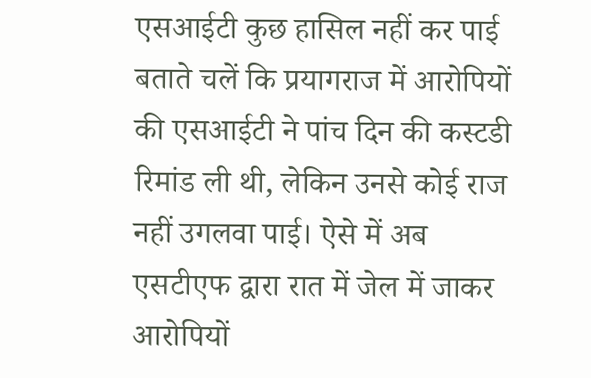एसआईटी कुछ हासिल नहीं कर पाई
बताते चलें कि प्रयागराज में आरोपियों की एसआईटी ने पांच दिन की कस्टडी रिमांड ली थी, लेकिन उनसे कोई राज नहीं उगलवा पाई। ऐसे में अब एसटीएफ द्वारा रात में जेल में जाकर आरोपियों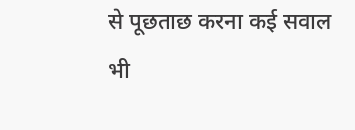से पूछताछ करना कई सवाल भी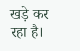खड़े कर रहा है।